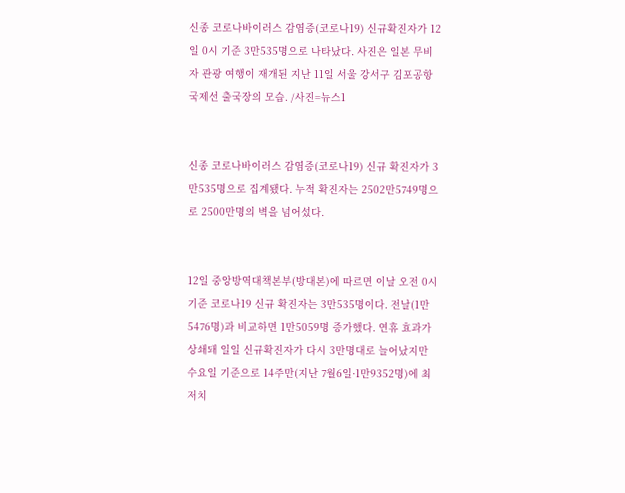신종 코로나바이러스 감염증(코로나19) 신규확진자가 12일 0시 기준 3만535명으로 나타났다. 사진은 일본 무비자 관광 여행이 재개된 지난 11일 서울 강서구 김포공항 국제선 출국장의 모습. /사진=뉴스1


신종 코로나바이러스 감염증(코로나19) 신규 확진자가 3만535명으로 집계됐다. 누적 확진자는 2502만5749명으로 2500만명의 벽을 넘어섰다.


12일 중앙방역대책본부(방대본)에 따르면 이날 오전 0시 기준 코로나19 신규 확진자는 3만535명이다. 전날(1만5476명)과 비교하면 1만5059명 증가했다. 연휴 효과가 상쇄돼 일일 신규확진자가 다시 3만명대로 늘어났지만 수요일 기준으로 14주만(지난 7월6일·1만9352명)에 최저치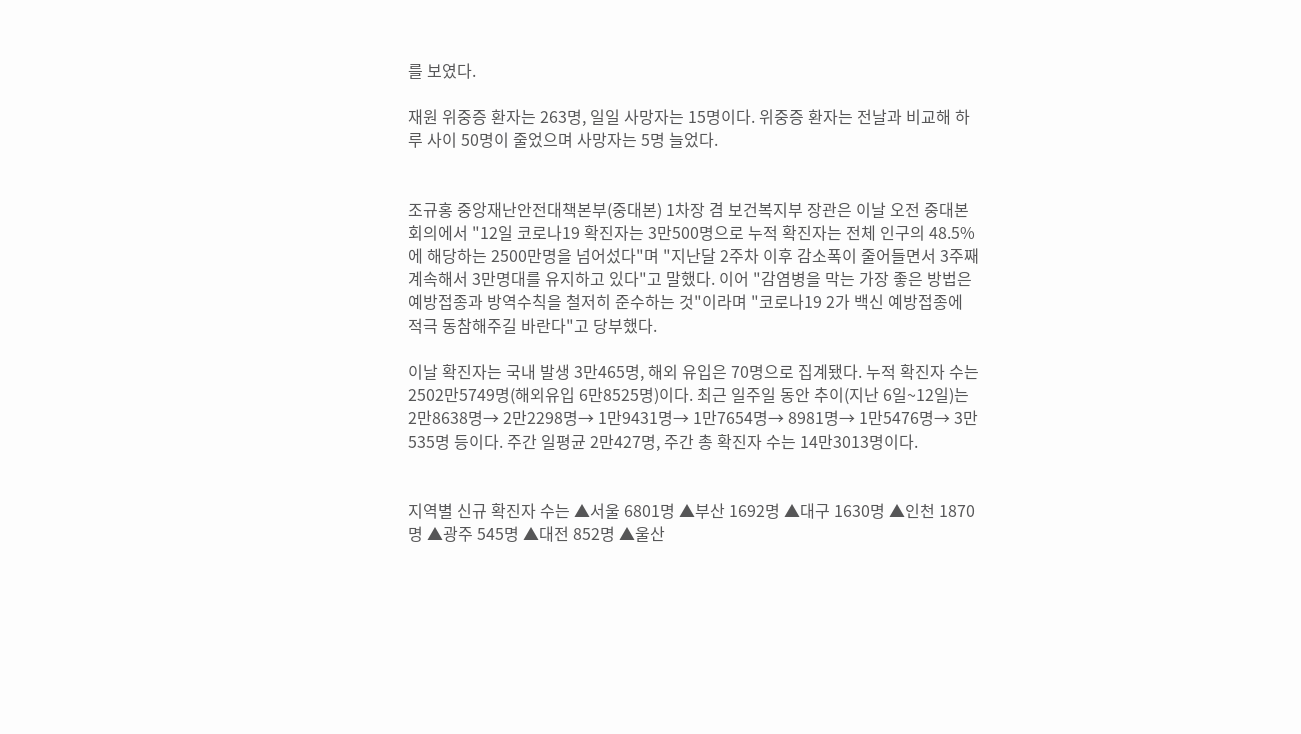를 보였다.

재원 위중증 환자는 263명, 일일 사망자는 15명이다. 위중증 환자는 전날과 비교해 하루 사이 50명이 줄었으며 사망자는 5명 늘었다.


조규홍 중앙재난안전대책본부(중대본) 1차장 겸 보건복지부 장관은 이날 오전 중대본 회의에서 "12일 코로나19 확진자는 3만500명으로 누적 확진자는 전체 인구의 48.5%에 해당하는 2500만명을 넘어섰다"며 "지난달 2주차 이후 감소폭이 줄어들면서 3주째 계속해서 3만명대를 유지하고 있다"고 말했다. 이어 "감염병을 막는 가장 좋은 방법은 예방접종과 방역수칙을 철저히 준수하는 것"이라며 "코로나19 2가 백신 예방접종에 적극 동참해주길 바란다"고 당부했다.

이날 확진자는 국내 발생 3만465명, 해외 유입은 70명으로 집계됐다. 누적 확진자 수는 2502만5749명(해외유입 6만8525명)이다. 최근 일주일 동안 추이(지난 6일~12일)는 2만8638명→ 2만2298명→ 1만9431명→ 1만7654명→ 8981명→ 1만5476명→ 3만535명 등이다. 주간 일평균 2만427명, 주간 총 확진자 수는 14만3013명이다.


지역별 신규 확진자 수는 ▲서울 6801명 ▲부산 1692명 ▲대구 1630명 ▲인천 1870명 ▲광주 545명 ▲대전 852명 ▲울산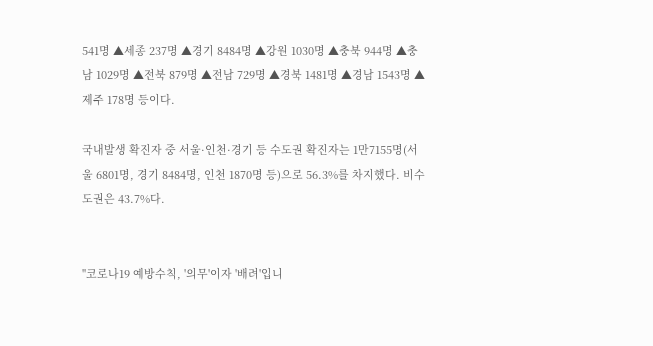541명 ▲세종 237명 ▲경기 8484명 ▲강원 1030명 ▲충북 944명 ▲충남 1029명 ▲전북 879명 ▲전남 729명 ▲경북 1481명 ▲경남 1543명 ▲제주 178명 등이다.

국내발생 확진자 중 서울·인천·경기 등 수도권 확진자는 1만7155명(서울 6801명, 경기 8484명, 인천 1870명 등)으로 56.3%를 차지했다. 비수도권은 43.7%다.


"코로나19 예방수칙, '의무'이자 '배려'입니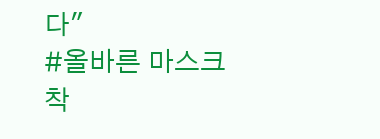다"
#올바른 마스크 착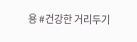용 #건강한 거리두기